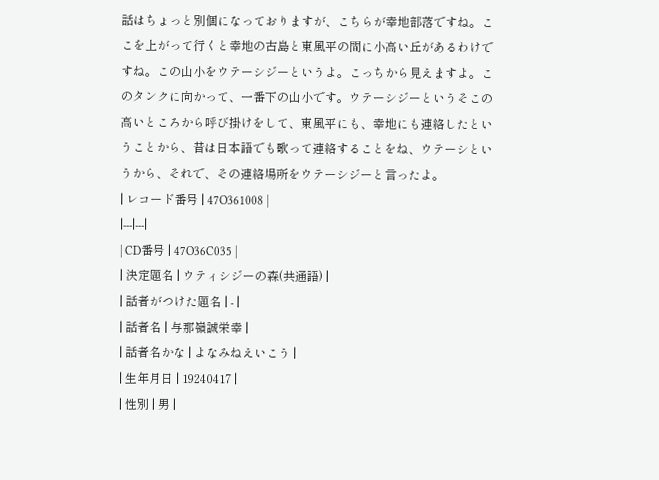話はちょっと別個になっておりますが、こちらが幸地部落ですね。ここを上がって行くと幸地の古島と東風平の間に小高い丘があるわけですね。この山小をウテーシジーというよ。こっちから見えますよ。このタンクに向かって、一番下の山小です。ウテーシジーというそこの高いところから呼び掛けをして、東風平にも、幸地にも連絡したということから、昔は日本語でも歌って連絡することをね、ウテーシというから、それで、その連絡場所をウテーシジーと言ったよ。
| レコード番号 | 47O361008 |
|---|---|
| CD番号 | 47O36C035 |
| 決定題名 | ウティシジーの森(共通語) |
| 話者がつけた題名 | - |
| 話者名 | 与那嶺誠栄幸 |
| 話者名かな | よなみねえいこう |
| 生年月日 | 19240417 |
| 性別 | 男 |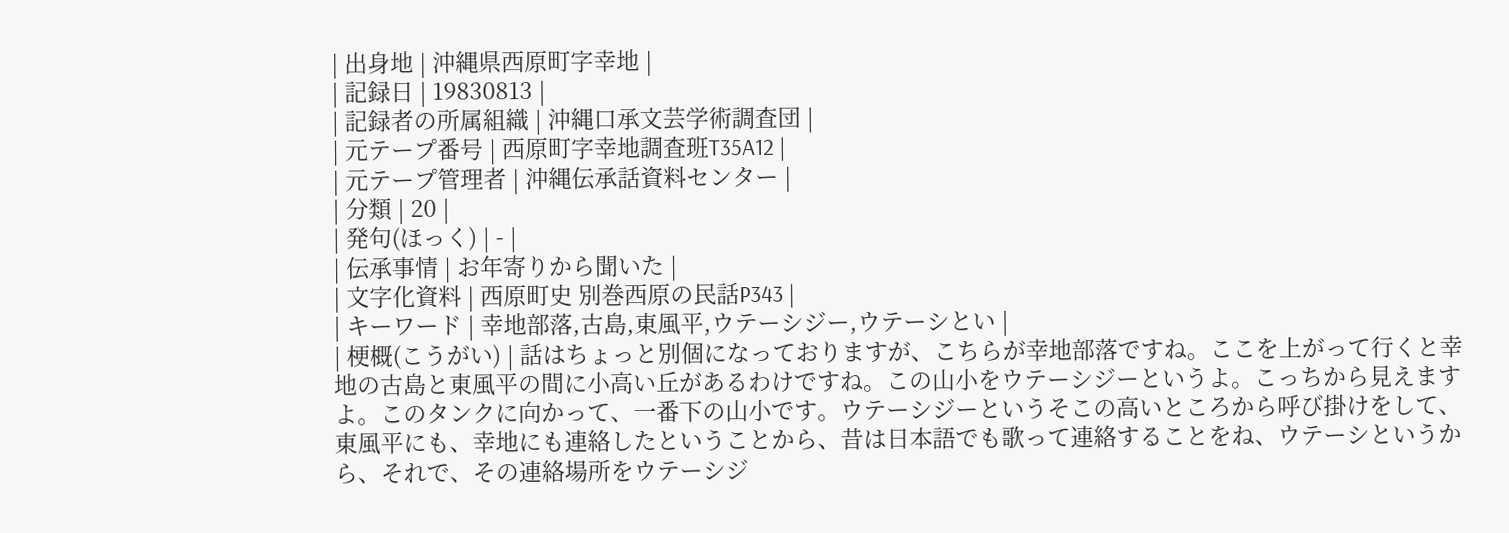| 出身地 | 沖縄県西原町字幸地 |
| 記録日 | 19830813 |
| 記録者の所属組織 | 沖縄口承文芸学術調査団 |
| 元テープ番号 | 西原町字幸地調査班T35A12 |
| 元テープ管理者 | 沖縄伝承話資料センター |
| 分類 | 20 |
| 発句(ほっく) | - |
| 伝承事情 | お年寄りから聞いた |
| 文字化資料 | 西原町史 別巻西原の民話P343 |
| キーワード | 幸地部落,古島,東風平,ウテーシジー,ウテーシとい |
| 梗概(こうがい) | 話はちょっと別個になっておりますが、こちらが幸地部落ですね。ここを上がって行くと幸地の古島と東風平の間に小高い丘があるわけですね。この山小をウテーシジーというよ。こっちから見えますよ。このタンクに向かって、一番下の山小です。ウテーシジーというそこの高いところから呼び掛けをして、東風平にも、幸地にも連絡したということから、昔は日本語でも歌って連絡することをね、ウテーシというから、それで、その連絡場所をウテーシジ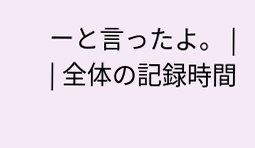ーと言ったよ。 |
| 全体の記録時間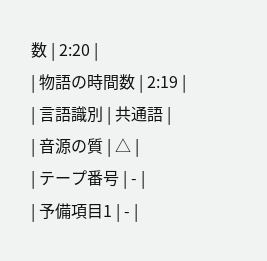数 | 2:20 |
| 物語の時間数 | 2:19 |
| 言語識別 | 共通語 |
| 音源の質 | △ |
| テープ番号 | - |
| 予備項目1 | - |